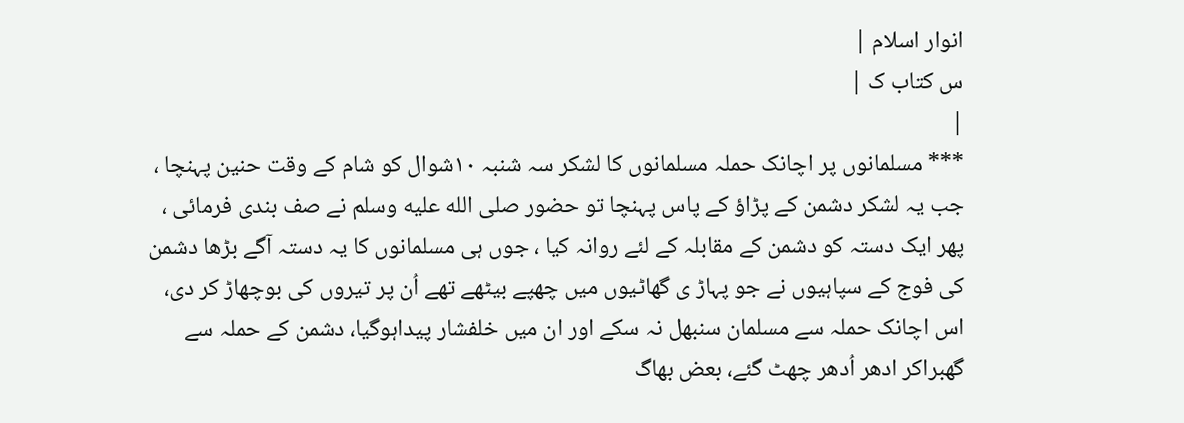انوار اسلام |
س کتاب ک |
|
*** مسلمانوں پر اچانک حملہ مسلمانوں کا لشکر سہ شنبہ ۱۰شوال کو شام کے وقت حنین پہنچا ، جب یہ لشکر دشمن کے پڑاؤ کے پاس پہنچا تو حضور صلى الله عليه وسلم نے صف بندی فرمائی ، پھر ایک دستہ کو دشمن کے مقابلہ کے لئے روانہ کیا ، جوں ہی مسلمانوں کا یہ دستہ آگے بڑھا دشمن کی فوج کے سپاہیوں نے جو پہاڑ ی گھاٹیوں میں چھپے بیٹھے تھے اُن پر تیروں کی بوچھاڑ کر دی، اس اچانک حملہ سے مسلمان سنبھل نہ سکے اور ان میں خلفشار پیداہوگیا، دشمن کے حملہ سے گھبراکر ادھر اُدھر چھٹ گئے، بعض بھاگ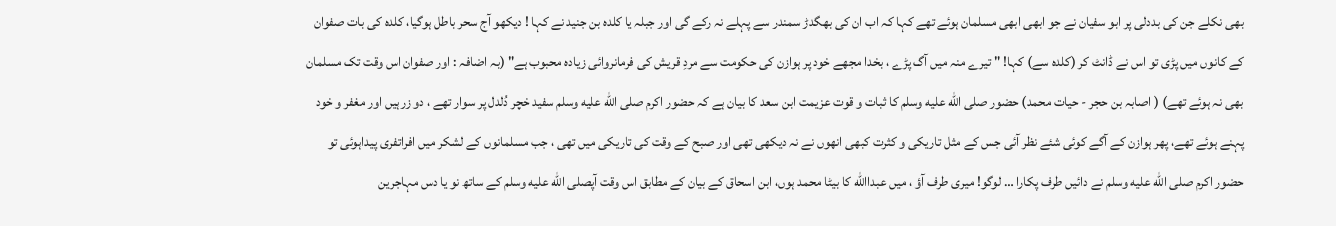بھی نکلے جن کی بددلی پر ابو سفیان نے جو ابھی ابھی مسلمان ہوئے تھے کہا کہ اب ان کی بھگدڑ سمندر سے پہلے نہ رکے گی اور جبلہ یا کلدہ بن جنید نے کہا ! دیکھو آج سحر باطل ہوگیا، کلدہ کی بات صفوان کے کانوں میں پڑی تو اس نے ڈانٹ کر (کلدہ سے) کہا! " تیرے منہ میں آگ پڑے ، بخدا مجھے خود پر ہوازن کی حکومت سے مردِ قریش کی فرمانروائی زیادہ محبوب ہے" (بہ اضافہ : اور صفوان اس وقت تک مسلمان بھی نہ ہوئے تھے) ( اصابہ بن حجر - حیات محمد) حضور صلى الله عليه وسلم کا ثبات و قوت عزیمت ابن سعد کا بیان ہے کہ حضور اکرم صلى الله عليه وسلم سفید خچر دُلدل پر سوار تھے ، دو زرہیں اور مغفر و خود پہنے ہوئے تھے، پھر ہوازن کے آگے کوئی شئے نظر آئی جس کے مثل تاریکی و کثرت کبھی انھوں نے نہ دیکھی تھی اور صبح کے وقت کی تاریکی میں تھی ، جب مسلمانوں کے لشکر میں افراتفری پیداہوئی تو حضور اکرم صلى الله عليه وسلم نے دائیں طرف پکارا … لوگو! میری طرف آؤ ، میں عبداالله کا بیٹا محمد ہوں، ابن اسحاق کے بیان کے مطابق اس وقت آپصلى الله عليه وسلم کے ساتھ نو یا دس مہاجرین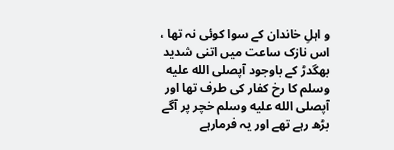و اہلِ خاندان کے سوا کوئی نہ تھا ، اس نازک ساعت میں اتنی شدید بھگدڑ کے باوجود آپصلى الله عليه وسلم کا رخ کفار کی طرف تھا اور آپصلى الله عليه وسلم خچر پر آگے بڑھ رہے تھے اور یہ فرمارہے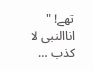تھے! " اناالنبی لا کذب …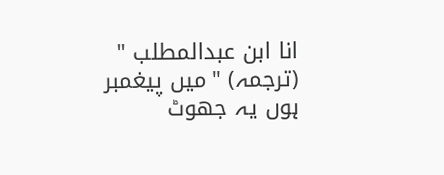انا ابن عبدالمطلب " (ترجمہ) "میں پیغمبر ہوں یہ جھوٹ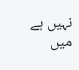نہیں ہے میں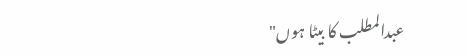عبدالمطلب کا بیٹا ہوں"